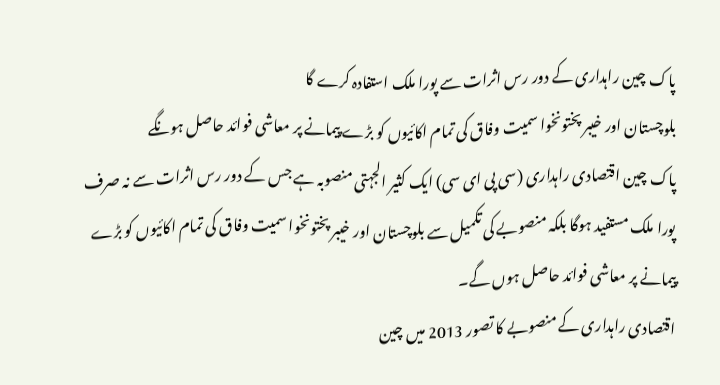پاک چین راہداری کے دور رس اثرات سے پورا ملک استفادہ کرے گا
بلوچستان اور خیبر پختونخوا سمیت وفاق کی تمام اکائیوں کو بڑے پیمانے پر معاشی فوائد حاصل ہونگے
پاک چین اقتصادی راہداری (سی پی ای سی) ایک کثیر الجہتی منصوبہ ہے جس کے دور رس اثرات سے نہ صرف پورا ملک مستفید ہوگا بلکہ منصوبے کی تکمیل سے بلوچستان اور خیبر پختونخوا سمیت وفاق کی تمام اکائیوں کو بڑے پیمانے پر معاشی فوائد حاصل ہوں گے۔
اقتصادی راہداری کے منصوبے کا تصور 2013 میں چین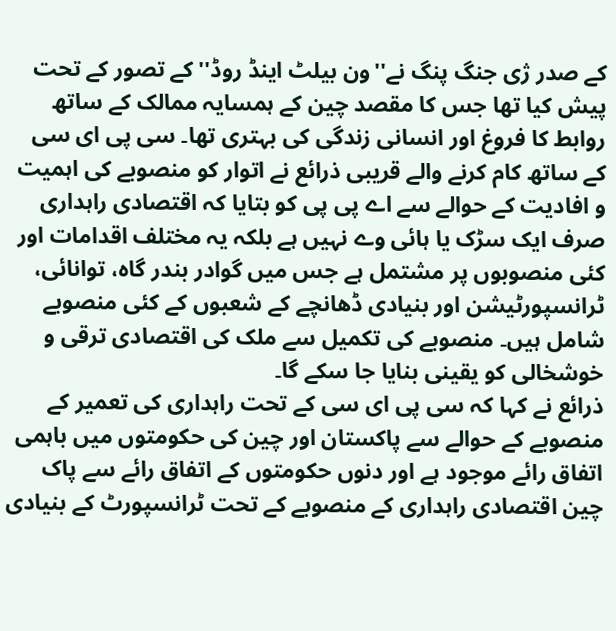کے صدر ژی جنگ پنگ نے''ون بیلٹ اینڈ روڈ'' کے تصور کے تحت پیش کیا تھا جس کا مقصد چین کے ہمسایہ ممالک کے ساتھ روابط کا فروغ اور انسانی زندگی کی بہتری تھا۔ سی پی ای سی کے ساتھ کام کرنے والے قریبی ذرائع نے اتوار کو منصوبے کی اہمیت و افادیت کے حوالے سے اے پی پی کو بتایا کہ اقتصادی راہداری صرف ایک سڑک یا ہائی وے نہیں ہے بلکہ یہ مختلف اقدامات اور کئی منصوبوں پر مشتمل ہے جس میں گوادر بندر گاہ، توانائی، ٹرانسپورٹیشن اور بنیادی ڈھانچے کے شعبوں کے کئی منصوبے شامل ہیں۔ منصوبے کی تکمیل سے ملک کی اقتصادی ترقی و خوشخالی کو یقینی بنایا جا سکے گا۔
ذرائع نے کہا کہ سی پی ای سی کے تحت راہداری کی تعمیر کے منصوبے کے حوالے سے پاکستان اور چین کی حکومتوں میں باہمی اتفاق رائے موجود ہے اور دنوں حکومتوں کے اتفاق رائے سے پاک چین اقتصادی راہداری کے منصوبے کے تحت ٹرانسپورٹ کے بنیادی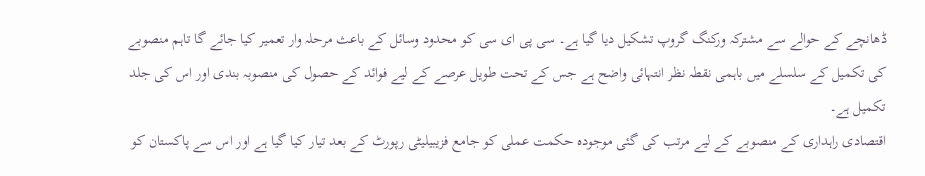ڈھانچے کے حوالے سے مشترکہ ورکنگ گروپ تشکیل دیا گیا ہے۔ سی پی ای سی کو محدود وسائل کے باعث مرحلہ وار تعمیر کیا جائے گا تاہم منصوبے کی تکمیل کے سلسلے میں باہمی نقطہ نظر انتہائی واضح ہے جس کے تحت طویل عرصے کے لیے فوائد کے حصول کی منصوبہ بندی اور اس کی جلد تکمیل ہے۔
اقتصادی راہداری کے منصوبے کے لیے مرتب کی گئی موجودہ حکمت عملی کو جامع فزیبیلیٹی رپورٹ کے بعد تیار کیا گیا ہے اور اس سے پاکستان کو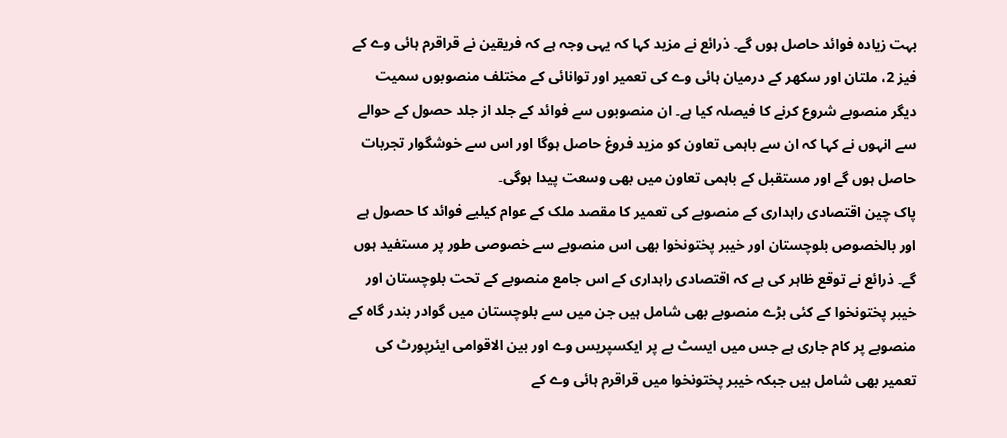بہت زیادہ فوائد حاصل ہوں گے۔ ذرائع نے مزید کہا کہ یہی وجہ ہے کہ فریقین نے قراقرم ہائی وے کے فیز 2، ملتان اور سکھر کے درمیان ہائی وے کی تعمیر اور توانائی کے مختلف منصوبوں سمیت دیگر منصوبے شروع کرنے کا فیصلہ کیا ہے۔ ان منصوبوں سے فوائد کے جلد از جلد حصول کے حوالے سے انہوں نے کہا کہ ان سے باہمی تعاون کو مزید فروغ حاصل ہوگا اور اس سے خوشگوار تجربات حاصل ہوں گے اور مستقبل کے باہمی تعاون میں بھی وسعت پیدا ہوگی۔
پاک چین اقتصادی راہداری کے منصوبے کی تعمیر کا مقصد ملک کے عوام کیلیے فوائد کا حصول ہے اور بالخصوص بلوچستان اور خیبر پختونخوا بھی اس منصوبے سے خصوصی طور پر مستفید ہوں گے۔ ذرائع نے توقع ظاہر کی ہے کہ اقتصادی راہداری کے اس جامع منصوبے کے تحت بلوچستان اور خیبر پختونخوا کے کئی بڑے منصوبے بھی شامل ہیں جن میں سے بلوچستان میں گوادر بندر گاہ کے منصوبے پر کام جاری ہے جس میں ایسٹ بے پر ایکسپریس وے اور بین الاقوامی ایئرپورٹ کی تعمیر بھی شامل ہیں جبکہ خیبر پختونخوا میں قراقرم ہائی وے کے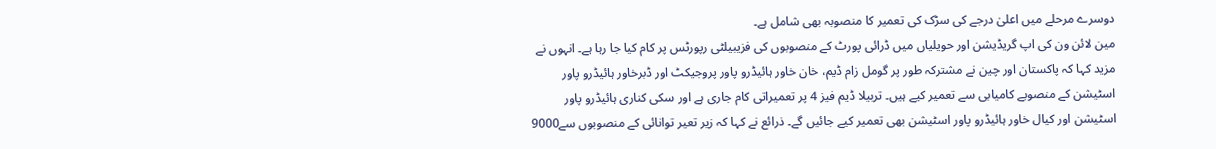دوسرے مرحلے میں اعلیٰ درجے کی سڑک کی تعمیر کا منصوبہ بھی شامل ہے۔
مین لائن ون کی اپ گریڈیشن اور حویلیاں میں ڈرائی پورٹ کے منصوبوں کی فزیبیلٹی رپورٹس پر کام کیا جا رہا ہے۔ انہوں نے مزید کہا کہ پاکستان اور چین نے مشترکہ طور پر گومل زام ڈیم، خان خاور ہائیڈرو پاور پروجیکٹ اور ڈبرخاور ہائیڈرو پاور اسٹیشن کے منصوبے کامیابی سے تعمیر کیے ہیں۔ تربیلا ڈیم فیز 4 پر تعمیراتی کام جاری ہے اور سکی کناری ہائیڈرو پاور اسٹیشن اور کیال خاور ہائیڈرو پاور اسٹیشن بھی تعمیر کیے جائیں گے۔ ذرائع نے کہا کہ زیر تعیر توانائی کے منصوبوں سے9000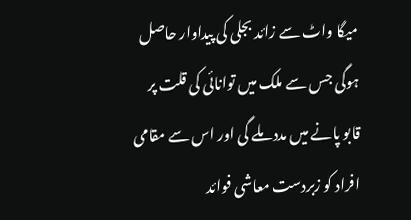میگا واٹ سے زائد بجلی کی پیداوار حاصل ہوگی جس سے ملک میں توانائی کی قلت پر قابو پانے میں مدد ملے گی اور اس سے مقامی افراد کو زبردست معاشی فوائد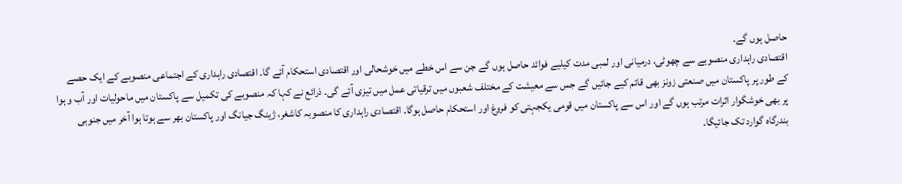حاصل ہوں گے۔
اقتصادی راہداری منصوبے سے چھوٹی، درمیانی اور لمبی مدت کیلیے فوائد حاصل ہوں گے جن سے اس خطے میں خوشحالی اور اقتصادی استحکام آئے گا۔ اقتصادی راہداری کے اجتماعی منصوبے کے ایک حصے کے طور پر پاکستان میں صنعتی زونز بھی قائم کیے جائیں گے جس سے معیشت کے مختلف شعبوں میں ترقیاتی عمل میں تیزی آئے گی۔ ذرائع نے کہا کہ منصوبے کی تکمیل سے پاکستان میں ماحولیات اور آب و ہوا پر بھی خوشگوار اثرات مرتب ہوں گے اور اس سے پاکستان میں قومی یکجہتی کو فروغ اور استحکام حاصل ہوگا۔ اقتصادی راہداری کا منصوبہ کاشغر، ژینگ جیانگ اور پاکستان بھر سے ہوتا ہوا آخر میں جنوبی بندرگاہ گوارد تک جائیگا۔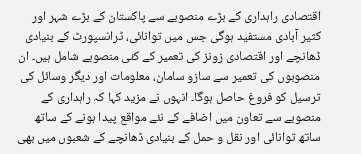اقتصادی راہداری کے بڑے منصوبے سے پاکستان کے بڑے شہر اور کثیر آبادی مستفید ہوگی جس میں توانائی، ٹرانسپورٹ کے بنیادی ڈھانچے اور اقتصادی زونز کی تعمیر کے کئی منصوبے شامل ہیں۔ ان منصوبوں کی تعمیر سے سازو سامان، معلومات اور دیگر وسائل کی ترسیل کو فروغ حاصل ہوگا۔ انہوں نے مزید کہا کہ راہداری کے منصوبے سے تعاون میں اضافے کے نئے مواقع پیدا ہونے کے ساتھ ساتھ توانائی اور نقل و حمل کے بنیادی ڈھانچے کے شعبوں میں بھی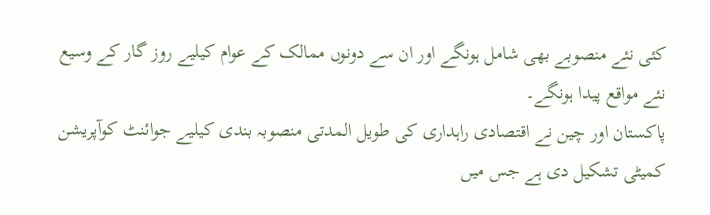کئی نئے منصوبے بھی شامل ہونگے اور ان سے دونوں ممالک کے عوام کیلیے روز گار کے وسیع نئے مواقع پیدا ہونگے۔
پاکستان اور چین نے اقتصادی راہداری کی طویل المدتی منصوبہ بندی کیلیے جوائنٹ کوآپریشن کمیٹی تشکیل دی ہے جس میں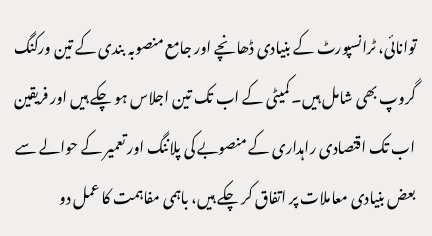توانائی، ٹرانسپورٹ کے بنیادی ڈھانچے اور جامع منصوبہ بندی کے تین ورکنگ گروپ بھی شامل ہیں۔ کمیٹی کے اب تک تین اجلاس ہو چکے ہیں اور فریقین اب تک اقتصادی راہداری کے منصوبے کی پلاننگ اور تعمیر کے حوالے سے بعض بنیادی معاملات پر اتفاق کر چکے ہیں، باہمی مفاہمت کا عمل دو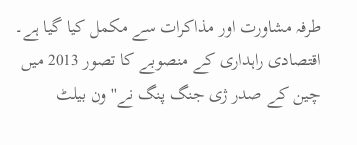طرفہ مشاورت اور مذاکرات سے مکمل کیا گیا ہے۔
اقتصادی راہداری کے منصوبے کا تصور 2013 میں چین کے صدر ژی جنگ پنگ نے''ون بیلٹ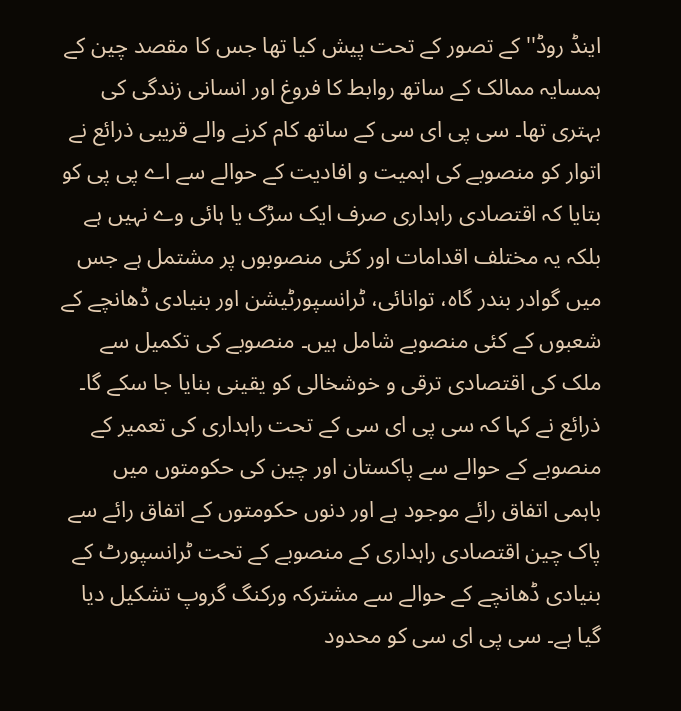اینڈ روڈ'' کے تصور کے تحت پیش کیا تھا جس کا مقصد چین کے ہمسایہ ممالک کے ساتھ روابط کا فروغ اور انسانی زندگی کی بہتری تھا۔ سی پی ای سی کے ساتھ کام کرنے والے قریبی ذرائع نے اتوار کو منصوبے کی اہمیت و افادیت کے حوالے سے اے پی پی کو بتایا کہ اقتصادی راہداری صرف ایک سڑک یا ہائی وے نہیں ہے بلکہ یہ مختلف اقدامات اور کئی منصوبوں پر مشتمل ہے جس میں گوادر بندر گاہ، توانائی، ٹرانسپورٹیشن اور بنیادی ڈھانچے کے شعبوں کے کئی منصوبے شامل ہیں۔ منصوبے کی تکمیل سے ملک کی اقتصادی ترقی و خوشخالی کو یقینی بنایا جا سکے گا۔
ذرائع نے کہا کہ سی پی ای سی کے تحت راہداری کی تعمیر کے منصوبے کے حوالے سے پاکستان اور چین کی حکومتوں میں باہمی اتفاق رائے موجود ہے اور دنوں حکومتوں کے اتفاق رائے سے پاک چین اقتصادی راہداری کے منصوبے کے تحت ٹرانسپورٹ کے بنیادی ڈھانچے کے حوالے سے مشترکہ ورکنگ گروپ تشکیل دیا گیا ہے۔ سی پی ای سی کو محدود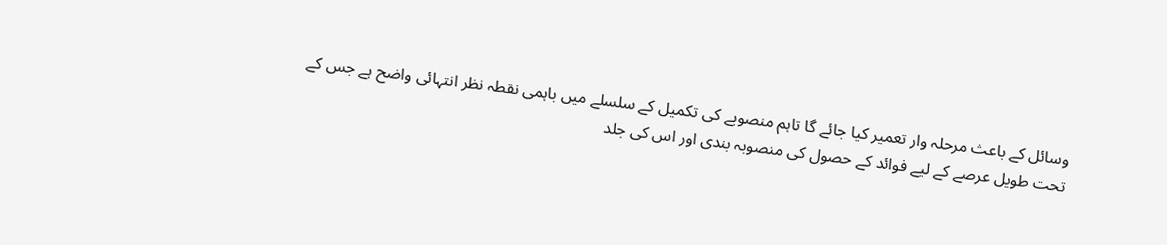وسائل کے باعث مرحلہ وار تعمیر کیا جائے گا تاہم منصوبے کی تکمیل کے سلسلے میں باہمی نقطہ نظر انتہائی واضح ہے جس کے تحت طویل عرصے کے لیے فوائد کے حصول کی منصوبہ بندی اور اس کی جلد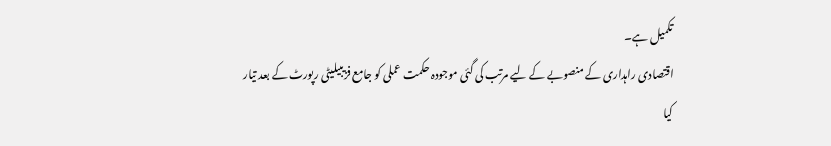تکمیل ہے۔
اقتصادی راہداری کے منصوبے کے لیے مرتب کی گئی موجودہ حکمت عملی کو جامع فزیبیلیٹی رپورٹ کے بعد تیار کیا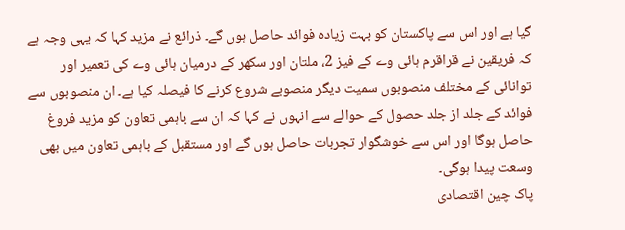گیا ہے اور اس سے پاکستان کو بہت زیادہ فوائد حاصل ہوں گے۔ ذرائع نے مزید کہا کہ یہی وجہ ہے کہ فریقین نے قراقرم ہائی وے کے فیز 2، ملتان اور سکھر کے درمیان ہائی وے کی تعمیر اور توانائی کے مختلف منصوبوں سمیت دیگر منصوبے شروع کرنے کا فیصلہ کیا ہے۔ ان منصوبوں سے فوائد کے جلد از جلد حصول کے حوالے سے انہوں نے کہا کہ ان سے باہمی تعاون کو مزید فروغ حاصل ہوگا اور اس سے خوشگوار تجربات حاصل ہوں گے اور مستقبل کے باہمی تعاون میں بھی وسعت پیدا ہوگی۔
پاک چین اقتصادی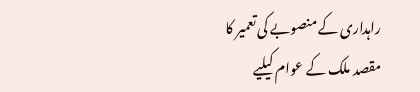راہداری کے منصوبے کی تعمیر کا مقصد ملک کے عوام کیلیے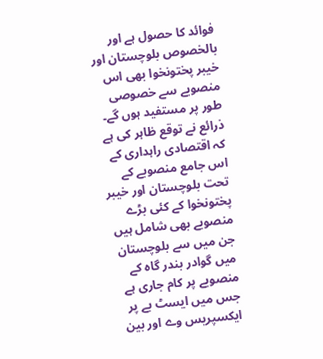فوائد کا حصول ہے اور بالخصوص بلوچستان اور خیبر پختونخوا بھی اس منصوبے سے خصوصی طور پر مستفید ہوں گے۔ ذرائع نے توقع ظاہر کی ہے کہ اقتصادی راہداری کے اس جامع منصوبے کے تحت بلوچستان اور خیبر پختونخوا کے کئی بڑے منصوبے بھی شامل ہیں جن میں سے بلوچستان میں گوادر بندر گاہ کے منصوبے پر کام جاری ہے جس میں ایسٹ بے پر ایکسپریس وے اور بین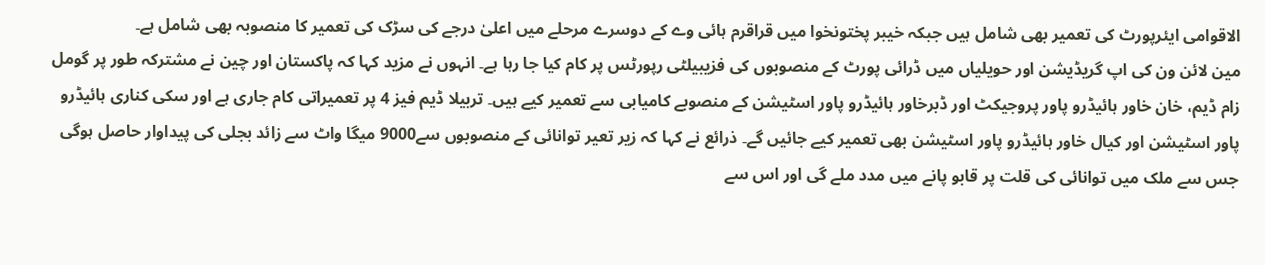الاقوامی ایئرپورٹ کی تعمیر بھی شامل ہیں جبکہ خیبر پختونخوا میں قراقرم ہائی وے کے دوسرے مرحلے میں اعلیٰ درجے کی سڑک کی تعمیر کا منصوبہ بھی شامل ہے۔
مین لائن ون کی اپ گریڈیشن اور حویلیاں میں ڈرائی پورٹ کے منصوبوں کی فزیبیلٹی رپورٹس پر کام کیا جا رہا ہے۔ انہوں نے مزید کہا کہ پاکستان اور چین نے مشترکہ طور پر گومل زام ڈیم، خان خاور ہائیڈرو پاور پروجیکٹ اور ڈبرخاور ہائیڈرو پاور اسٹیشن کے منصوبے کامیابی سے تعمیر کیے ہیں۔ تربیلا ڈیم فیز 4 پر تعمیراتی کام جاری ہے اور سکی کناری ہائیڈرو پاور اسٹیشن اور کیال خاور ہائیڈرو پاور اسٹیشن بھی تعمیر کیے جائیں گے۔ ذرائع نے کہا کہ زیر تعیر توانائی کے منصوبوں سے9000 میگا واٹ سے زائد بجلی کی پیداوار حاصل ہوگی جس سے ملک میں توانائی کی قلت پر قابو پانے میں مدد ملے گی اور اس سے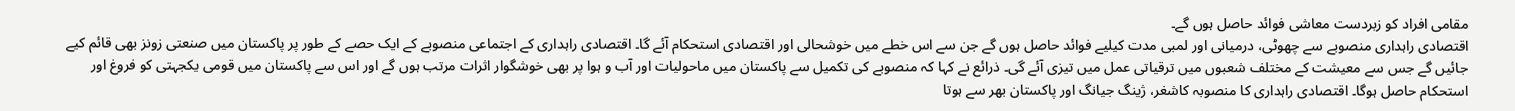مقامی افراد کو زبردست معاشی فوائد حاصل ہوں گے۔
اقتصادی راہداری منصوبے سے چھوٹی، درمیانی اور لمبی مدت کیلیے فوائد حاصل ہوں گے جن سے اس خطے میں خوشحالی اور اقتصادی استحکام آئے گا۔ اقتصادی راہداری کے اجتماعی منصوبے کے ایک حصے کے طور پر پاکستان میں صنعتی زونز بھی قائم کیے جائیں گے جس سے معیشت کے مختلف شعبوں میں ترقیاتی عمل میں تیزی آئے گی۔ ذرائع نے کہا کہ منصوبے کی تکمیل سے پاکستان میں ماحولیات اور آب و ہوا پر بھی خوشگوار اثرات مرتب ہوں گے اور اس سے پاکستان میں قومی یکجہتی کو فروغ اور استحکام حاصل ہوگا۔ اقتصادی راہداری کا منصوبہ کاشغر، ژینگ جیانگ اور پاکستان بھر سے ہوتا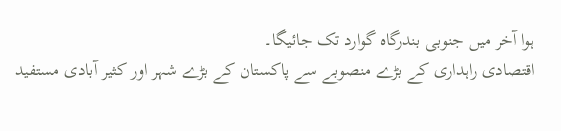ہوا آخر میں جنوبی بندرگاہ گوارد تک جائیگا۔
اقتصادی راہداری کے بڑے منصوبے سے پاکستان کے بڑے شہر اور کثیر آبادی مستفید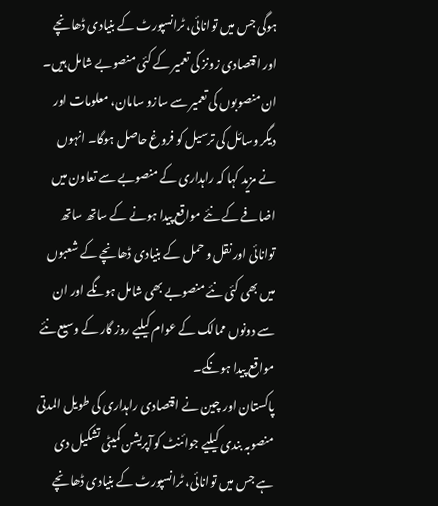ہوگی جس میں توانائی، ٹرانسپورٹ کے بنیادی ڈھانچے اور اقتصادی زونز کی تعمیر کے کئی منصوبے شامل ہیں۔ ان منصوبوں کی تعمیر سے سازو سامان، معلومات اور دیگر وسائل کی ترسیل کو فروغ حاصل ہوگا۔ انہوں نے مزید کہا کہ راہداری کے منصوبے سے تعاون میں اضافے کے نئے مواقع پیدا ہونے کے ساتھ ساتھ توانائی اور نقل و حمل کے بنیادی ڈھانچے کے شعبوں میں بھی کئی نئے منصوبے بھی شامل ہونگے اور ان سے دونوں ممالک کے عوام کیلیے روز گار کے وسیع نئے مواقع پیدا ہونگے۔
پاکستان اور چین نے اقتصادی راہداری کی طویل المدتی منصوبہ بندی کیلیے جوائنٹ کوآپریشن کمیٹی تشکیل دی ہے جس میں توانائی، ٹرانسپورٹ کے بنیادی ڈھانچے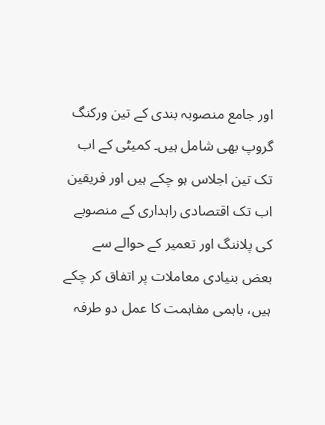اور جامع منصوبہ بندی کے تین ورکنگ گروپ بھی شامل ہیں۔ کمیٹی کے اب تک تین اجلاس ہو چکے ہیں اور فریقین اب تک اقتصادی راہداری کے منصوبے کی پلاننگ اور تعمیر کے حوالے سے بعض بنیادی معاملات پر اتفاق کر چکے ہیں، باہمی مفاہمت کا عمل دو طرفہ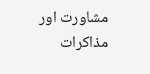مشاورت اور مذاکرات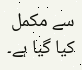سے مکمل کیا گیا ہے۔